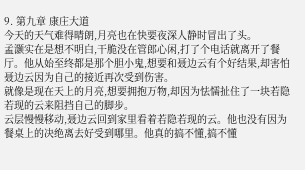9. 第九章 康庄大道
今天的天气难得晴朗,月亮也在快要夜深人静时冒出了头。
孟灏实在是想不明白,干脆没在管郎心闲,打了个电话就离开了餐厅。他从始至终都是那个胆小鬼,想要和聂边云有个好结果,却害怕聂边云因为自己的接近再次受到伤害。
就像是现在天上的月亮,想要拥抱万物,却因为怯懦扯住了一块若隐若现的云来阻挡自己的脚步。
云层慢慢移动,聂边云回到家里看着若隐若现的云。他也没有因为餐桌上的决绝离去好受到哪里。他真的搞不懂,搞不懂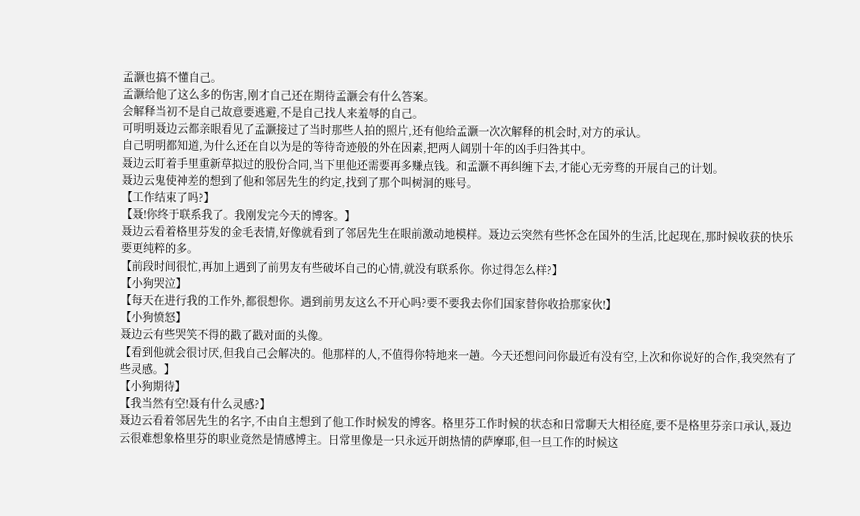孟灏也搞不懂自己。
孟灏给他了这么多的伤害,刚才自己还在期待孟灏会有什么答案。
会解释当初不是自己故意要逃避,不是自己找人来羞辱的自己。
可明明聂边云都亲眼看见了孟灏接过了当时那些人拍的照片,还有他给孟灏一次次解释的机会时,对方的承认。
自己明明都知道,为什么还在自以为是的等待奇迹般的外在因素,把两人阔别十年的凶手归咎其中。
聂边云盯着手里重新草拟过的股份合同,当下里他还需要再多赚点钱。和孟灏不再纠缠下去,才能心无旁骛的开展自己的计划。
聂边云鬼使神差的想到了他和邻居先生的约定,找到了那个叫树洞的账号。
【工作结束了吗?】
【聂!你终于联系我了。我刚发完今天的博客。】
聂边云看着格里芬发的金毛表情,好像就看到了邻居先生在眼前激动地模样。聂边云突然有些怀念在国外的生活,比起现在,那时候收获的快乐要更纯粹的多。
【前段时间很忙,再加上遇到了前男友有些破坏自己的心情,就没有联系你。你过得怎么样?】
【小狗哭泣】
【每天在进行我的工作外,都很想你。遇到前男友这么不开心吗?要不要我去你们国家替你收拾那家伙!】
【小狗愤怒】
聂边云有些哭笑不得的戳了戳对面的头像。
【看到他就会很讨厌,但我自己会解决的。他那样的人,不值得你特地来一趟。今天还想问问你最近有没有空,上次和你说好的合作,我突然有了些灵感。】
【小狗期待】
【我当然有空!聂有什么灵感?】
聂边云看着邻居先生的名字,不由自主想到了他工作时候发的博客。格里芬工作时候的状态和日常聊天大相径庭,要不是格里芬亲口承认,聂边云很难想象格里芬的职业竟然是情感博主。日常里像是一只永远开朗热情的萨摩耶,但一旦工作的时候这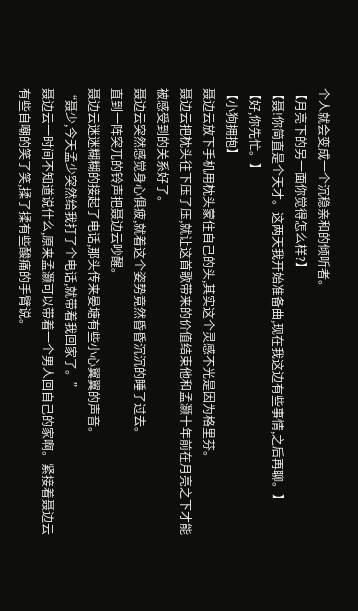个人就会变成一个沉稳亲和的倾听者。
【月亮下的另一面你觉得怎么样?】
【聂!你简直是个天才。这两天我开始准备曲,现在我这边有些事情,之后再聊。】
【好,你先忙。】
【小狗拥抱】
聂边云放下手机用枕头蒙住自己的头,其实这个灵感不光是因为格里芬。
聂边云把枕头往下压了压,就让这首歌带来的价值结束他和孟灏十年前在月亮之下才能被感受到的关系好了。
聂边云突然感觉身心俱疲,就着这个姿势竟然昏昏沉沉的睡了过去。
直到一阵突兀的铃声把聂边云吵醒。
聂边云迷迷糊糊的接起了电话,那头传来晏塘有些小心翼翼的声音。
“聂少,今天孟少突然给我打了个电话,就带着我回家了。”
聂边云一时间不知道说什么,原来孟灏可以带着一个男人回自己的家啊。紧接着聂边云有些自嘲的笑了笑,揉了揉有些酸痛的手臂说。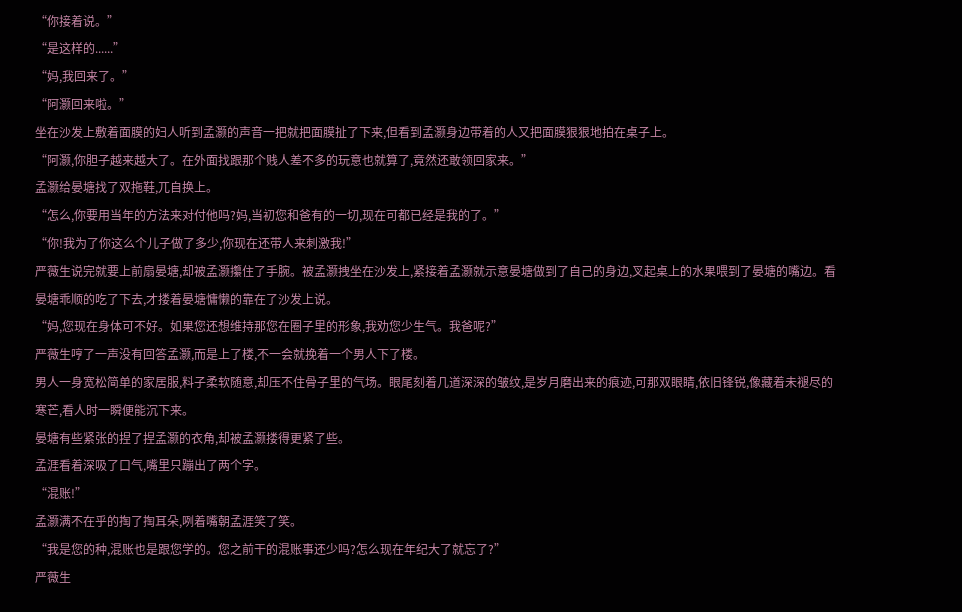“你接着说。”
“是这样的......”
“妈,我回来了。”
“阿灏回来啦。”
坐在沙发上敷着面膜的妇人听到孟灏的声音一把就把面膜扯了下来,但看到孟灏身边带着的人又把面膜狠狠地拍在桌子上。
“阿灏,你胆子越来越大了。在外面找跟那个贱人差不多的玩意也就算了,竟然还敢领回家来。”
孟灏给晏塘找了双拖鞋,兀自换上。
“怎么,你要用当年的方法来对付他吗?妈,当初您和爸有的一切,现在可都已经是我的了。”
“你!我为了你这么个儿子做了多少,你现在还带人来刺激我!”
严薇生说完就要上前扇晏塘,却被孟灏攥住了手腕。被孟灏拽坐在沙发上,紧接着孟灏就示意晏塘做到了自己的身边,叉起桌上的水果喂到了晏塘的嘴边。看晏塘乖顺的吃了下去,才搂着晏塘慵懒的靠在了沙发上说。
“妈,您现在身体可不好。如果您还想维持那您在圈子里的形象,我劝您少生气。我爸呢?”
严薇生哼了一声没有回答孟灏,而是上了楼,不一会就挽着一个男人下了楼。
男人一身宽松简单的家居服,料子柔软随意,却压不住骨子里的气场。眼尾刻着几道深深的皱纹,是岁月磨出来的痕迹,可那双眼睛,依旧锋锐,像藏着未褪尽的寒芒,看人时一瞬便能沉下来。
晏塘有些紧张的捏了捏孟灏的衣角,却被孟灏搂得更紧了些。
孟涯看着深吸了口气,嘴里只蹦出了两个字。
“混账!”
孟灏满不在乎的掏了掏耳朵,咧着嘴朝孟涯笑了笑。
“我是您的种,混账也是跟您学的。您之前干的混账事还少吗?怎么现在年纪大了就忘了?”
严薇生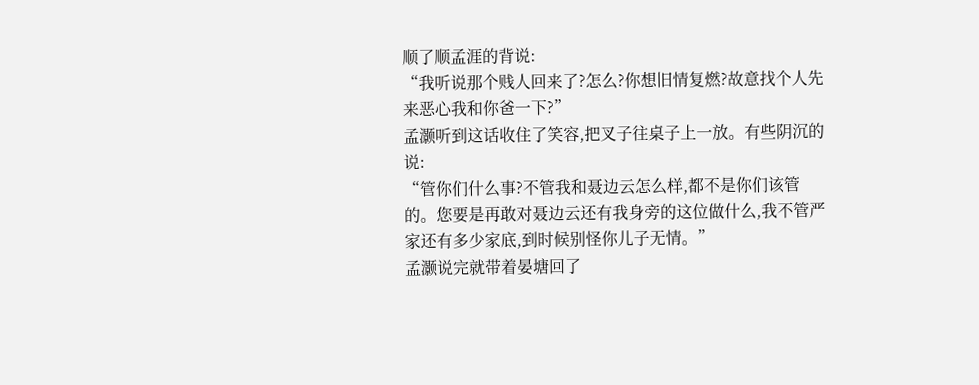顺了顺孟涯的背说:
“我听说那个贱人回来了?怎么?你想旧情复燃?故意找个人先来恶心我和你爸一下?”
孟灏听到这话收住了笑容,把叉子往桌子上一放。有些阴沉的说:
“管你们什么事?不管我和聂边云怎么样,都不是你们该管的。您要是再敢对聂边云还有我身旁的这位做什么,我不管严家还有多少家底,到时候别怪你儿子无情。”
孟灏说完就带着晏塘回了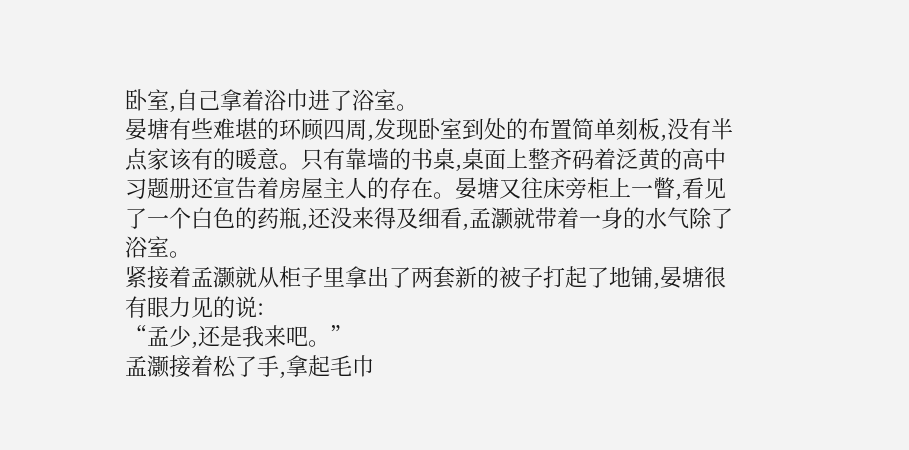卧室,自己拿着浴巾进了浴室。
晏塘有些难堪的环顾四周,发现卧室到处的布置简单刻板,没有半点家该有的暖意。只有靠墙的书桌,桌面上整齐码着泛黄的高中习题册还宣告着房屋主人的存在。晏塘又往床旁柜上一瞥,看见了一个白色的药瓶,还没来得及细看,孟灏就带着一身的水气除了浴室。
紧接着孟灏就从柜子里拿出了两套新的被子打起了地铺,晏塘很有眼力见的说:
“孟少,还是我来吧。”
孟灏接着松了手,拿起毛巾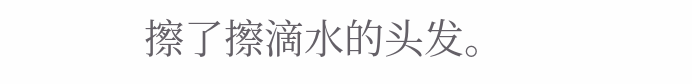擦了擦滴水的头发。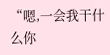“嗯,一会我干什么你